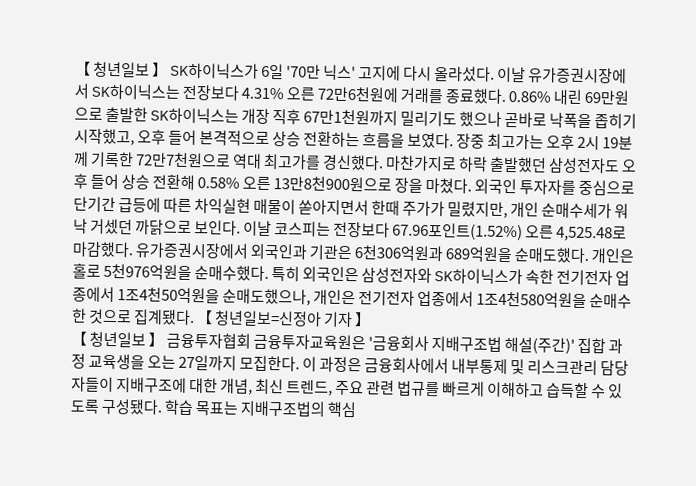【 청년일보 】 SK하이닉스가 6일 '70만 닉스' 고지에 다시 올라섰다. 이날 유가증권시장에서 SK하이닉스는 전장보다 4.31% 오른 72만6천원에 거래를 종료했다. 0.86% 내린 69만원으로 출발한 SK하이닉스는 개장 직후 67만1천원까지 밀리기도 했으나 곧바로 낙폭을 좁히기 시작했고, 오후 들어 본격적으로 상승 전환하는 흐름을 보였다. 장중 최고가는 오후 2시 19분께 기록한 72만7천원으로 역대 최고가를 경신했다. 마찬가지로 하락 출발했던 삼성전자도 오후 들어 상승 전환해 0.58% 오른 13만8천900원으로 장을 마쳤다. 외국인 투자자를 중심으로 단기간 급등에 따른 차익실현 매물이 쏟아지면서 한때 주가가 밀렸지만, 개인 순매수세가 워낙 거셌던 까닭으로 보인다. 이날 코스피는 전장보다 67.96포인트(1.52%) 오른 4,525.48로 마감했다. 유가증권시장에서 외국인과 기관은 6천306억원과 689억원을 순매도했다. 개인은 홀로 5천976억원을 순매수했다. 특히 외국인은 삼성전자와 SK하이닉스가 속한 전기전자 업종에서 1조4천50억원을 순매도했으나, 개인은 전기전자 업종에서 1조4천580억원을 순매수한 것으로 집계됐다. 【 청년일보=신정아 기자 】
【 청년일보 】 금융투자협회 금융투자교육원은 '금융회사 지배구조법 해설(주간)' 집합 과정 교육생을 오는 27일까지 모집한다. 이 과정은 금융회사에서 내부통제 및 리스크관리 담당자들이 지배구조에 대한 개념, 최신 트렌드, 주요 관련 법규를 빠르게 이해하고 습득할 수 있도록 구성됐다. 학습 목표는 지배구조법의 핵심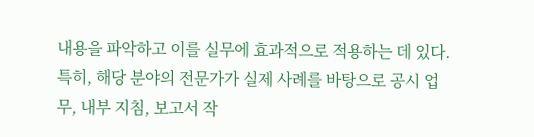내용을 파악하고 이를 실무에 효과적으로 적용하는 데 있다. 특히, 해당 분야의 전문가가 실제 사례를 바탕으로 공시 업무, 내부 지침, 보고서 작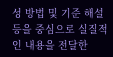성 방법 및 기준 해설 등을 중심으로 실질적인 내용을 전달한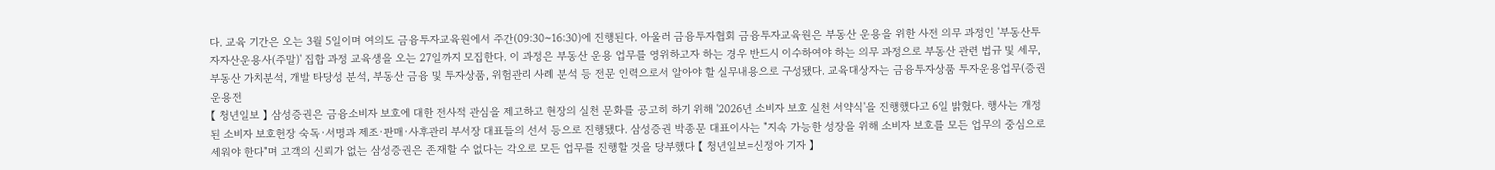다. 교육 기간은 오는 3월 5일이며 여의도 금융투자교육원에서 주간(09:30~16:30)에 진행된다. 아울러 금융투자협회 금융투자교육원은 부동산 운용을 위한 사전 의무 과정인 '부동산투자자산운용사(주말)' 집합 과정 교육생을 오는 27일까지 모집한다. 이 과정은 부동산 운용 업무를 영위하고자 하는 경우 반드시 이수하여야 하는 의무 과정으로 부동산 관련 법규 및 세무, 부동산 가치분석, 개발 타당성 분석, 부동산 금융 및 투자상품, 위험관리 사례 분석 등 전문 인력으로서 알아야 할 실무내용으로 구성됐다. 교육대상자는 금융투자상품 투자운용업무(증권운용전
【 청년일보 】 삼성증권은 금융소비자 보호에 대한 전사적 관심을 제고하고 현장의 실천 문화를 공고히 하기 위해 '2026년 소비자 보호 실천 서약식'을 진행했다고 6일 밝혔다. 행사는 개정된 소비자 보호헌장 숙독·서명과 제조·판매·사후관리 부서장 대표들의 선서 등으로 진행됐다. 삼성증권 박종문 대표이사는 "지속 가능한 성장을 위해 소비자 보호를 모든 업무의 중심으로 세워야 한다"며 고객의 신뢰가 없는 삼성증권은 존재할 수 없다는 각오로 모든 업무를 진행할 것을 당부했다 【 청년일보=신정아 기자 】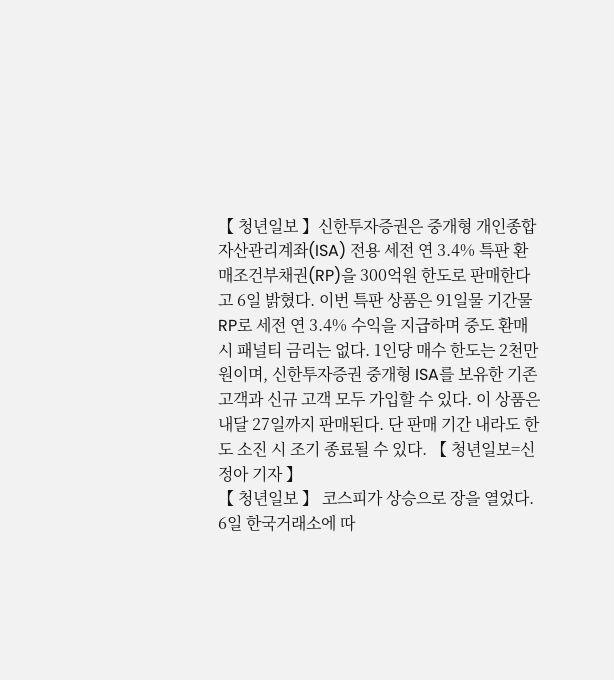【 청년일보 】신한투자증권은 중개형 개인종합자산관리계좌(ISA) 전용 세전 연 3.4% 특판 환매조건부채권(RP)을 300억원 한도로 판매한다고 6일 밝혔다. 이번 특판 상품은 91일물 기간물RP로 세전 연 3.4% 수익을 지급하며 중도 환매 시 패널티 금리는 없다. 1인당 매수 한도는 2천만원이며, 신한투자증권 중개형 ISA를 보유한 기존 고객과 신규 고객 모두 가입할 수 있다. 이 상품은 내달 27일까지 판매된다. 단 판매 기간 내라도 한도 소진 시 조기 종료될 수 있다. 【 청년일보=신정아 기자 】
【 청년일보 】 코스피가 상승으로 장을 열었다. 6일 한국거래소에 따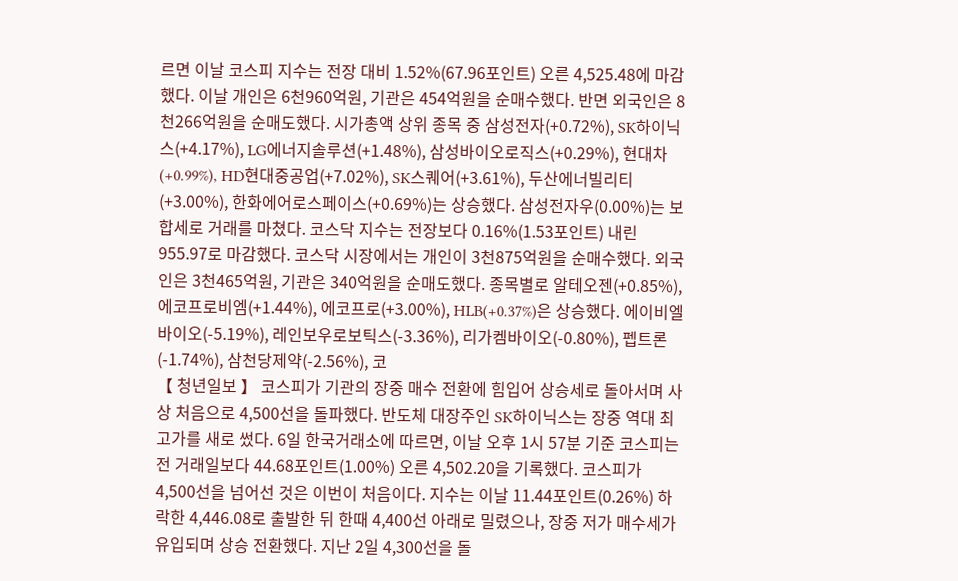르면 이날 코스피 지수는 전장 대비 1.52%(67.96포인트) 오른 4,525.48에 마감했다. 이날 개인은 6천960억원, 기관은 454억원을 순매수했다. 반면 외국인은 8천266억원을 순매도했다. 시가총액 상위 종목 중 삼성전자(+0.72%), SK하이닉스(+4.17%), LG에너지솔루션(+1.48%), 삼성바이오로직스(+0.29%), 현대차(+0.99%), HD현대중공업(+7.02%), SK스퀘어(+3.61%), 두산에너빌리티(+3.00%), 한화에어로스페이스(+0.69%)는 상승했다. 삼성전자우(0.00%)는 보합세로 거래를 마쳤다. 코스닥 지수는 전장보다 0.16%(1.53포인트) 내린 955.97로 마감했다. 코스닥 시장에서는 개인이 3천875억원을 순매수했다. 외국인은 3천465억원, 기관은 340억원을 순매도했다. 종목별로 알테오젠(+0.85%), 에코프로비엠(+1.44%), 에코프로(+3.00%), HLB(+0.37%)은 상승했다. 에이비엘바이오(-5.19%), 레인보우로보틱스(-3.36%), 리가켐바이오(-0.80%), 펩트론(-1.74%), 삼천당제약(-2.56%), 코
【 청년일보 】 코스피가 기관의 장중 매수 전환에 힘입어 상승세로 돌아서며 사상 처음으로 4,500선을 돌파했다. 반도체 대장주인 SK하이닉스는 장중 역대 최고가를 새로 썼다. 6일 한국거래소에 따르면, 이날 오후 1시 57분 기준 코스피는 전 거래일보다 44.68포인트(1.00%) 오른 4,502.20을 기록했다. 코스피가 4,500선을 넘어선 것은 이번이 처음이다. 지수는 이날 11.44포인트(0.26%) 하락한 4,446.08로 출발한 뒤 한때 4,400선 아래로 밀렸으나, 장중 저가 매수세가 유입되며 상승 전환했다. 지난 2일 4,300선을 돌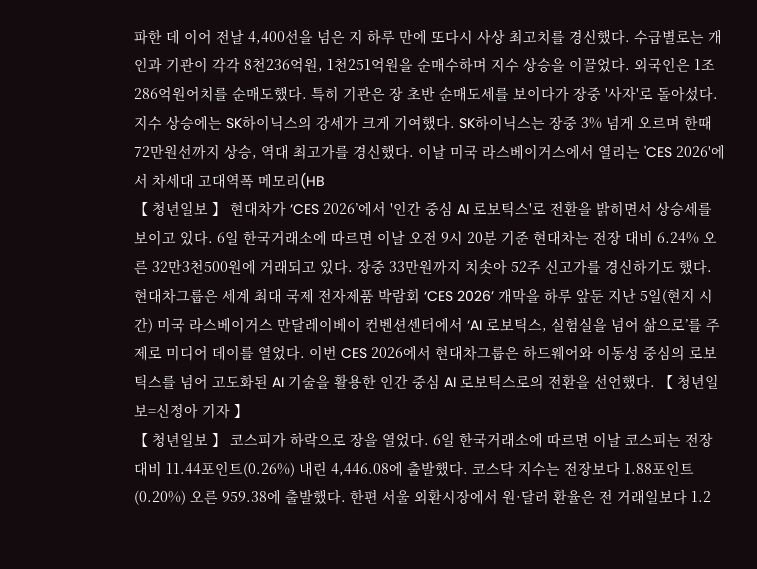파한 데 이어 전날 4,400선을 넘은 지 하루 만에 또다시 사상 최고치를 경신했다. 수급별로는 개인과 기관이 각각 8천236억원, 1천251억원을 순매수하며 지수 상승을 이끌었다. 외국인은 1조286억원어치를 순매도했다. 특히 기관은 장 초반 순매도세를 보이다가 장중 '사자'로 돌아섰다. 지수 상승에는 SK하이닉스의 강세가 크게 기여했다. SK하이닉스는 장중 3% 넘게 오르며 한때 72만원선까지 상승, 역대 최고가를 경신했다. 이날 미국 라스베이거스에서 열리는 'CES 2026'에서 차세대 고대역폭 메모리(HB
【 청년일보 】 현대차가 ‘CES 2026’에서 '인간 중심 AI 로보틱스'로 전환을 밝히면서 상승세를 보이고 있다. 6일 한국거래소에 따르면 이날 오전 9시 20분 기준 현대차는 전장 대비 6.24% 오른 32만3천500원에 거래되고 있다. 장중 33만원까지 치솟아 52주 신고가를 경신하기도 했다. 현대차그룹은 세계 최대 국제 전자제품 박람회 ‘CES 2026’ 개막을 하루 앞둔 지난 5일(현지 시간) 미국 라스베이거스 만달레이베이 컨벤션센터에서 ‘AI 로보틱스, 실험실을 넘어 삶으로’를 주제로 미디어 데이를 열었다. 이번 CES 2026에서 현대차그룹은 하드웨어와 이동성 중심의 로보틱스를 넘어 고도화된 AI 기술을 활용한 인간 중심 AI 로보틱스로의 전환을 선언했다. 【 청년일보=신정아 기자 】
【 청년일보 】 코스피가 하락으로 장을 열었다. 6일 한국거래소에 따르면 이날 코스피는 전장 대비 11.44포인트(0.26%) 내린 4,446.08에 출발했다. 코스닥 지수는 전장보다 1.88포인트(0.20%) 오른 959.38에 출발했다. 한편 서울 외환시장에서 원·달러 환율은 전 거래일보다 1.2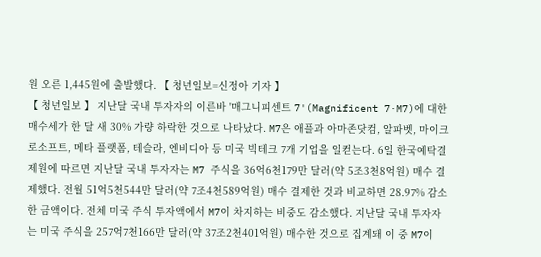원 오른 1,445원에 출발했다. 【 청년일보=신정아 기자 】
【 청년일보 】 지난달 국내 투자자의 이른바 '매그니피센트 7'(Magnificent 7·M7)에 대한 매수세가 한 달 새 30% 가량 하락한 것으로 나타났다. M7은 애플과 아마존닷컴, 알파벳, 마이크로소프트, 메타 플랫폼, 테슬라, 엔비디아 등 미국 빅테크 7개 기업을 일컫는다. 6일 한국예탁결제원에 따르면 지난달 국내 투자자는 M7 주식을 36억6천179만 달러(약 5조3천8억원) 매수 결제했다. 전월 51억5천544만 달러(약 7조4천589억원) 매수 결제한 것과 비교하면 28.97% 감소한 금액이다. 전체 미국 주식 투자액에서 M7이 차지하는 비중도 감소했다. 지난달 국내 투자자는 미국 주식을 257억7천166만 달러(약 37조2천401억원) 매수한 것으로 집계돼 이 중 M7이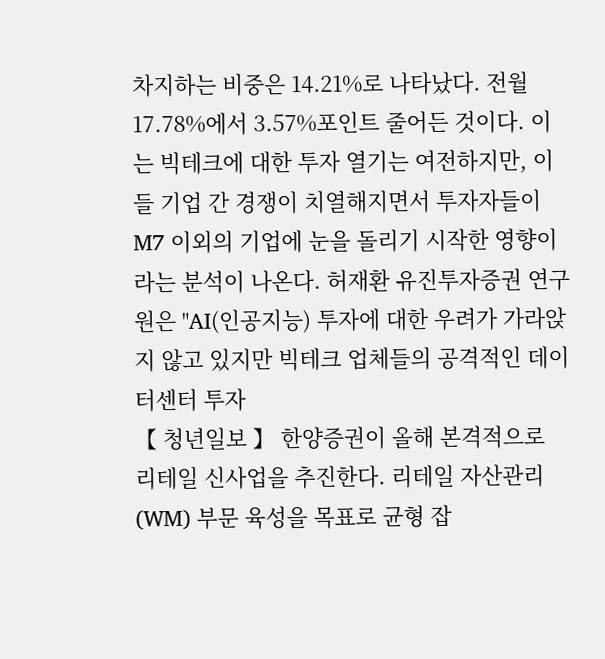차지하는 비중은 14.21%로 나타났다. 전월 17.78%에서 3.57%포인트 줄어든 것이다. 이는 빅테크에 대한 투자 열기는 여전하지만, 이들 기업 간 경쟁이 치열해지면서 투자자들이 M7 이외의 기업에 눈을 돌리기 시작한 영향이라는 분석이 나온다. 허재환 유진투자증권 연구원은 "AI(인공지능) 투자에 대한 우려가 가라앉지 않고 있지만 빅테크 업체들의 공격적인 데이터센터 투자
【 청년일보 】 한양증권이 올해 본격적으로 리테일 신사업을 추진한다. 리테일 자산관리(WM) 부문 육성을 목표로 균형 잡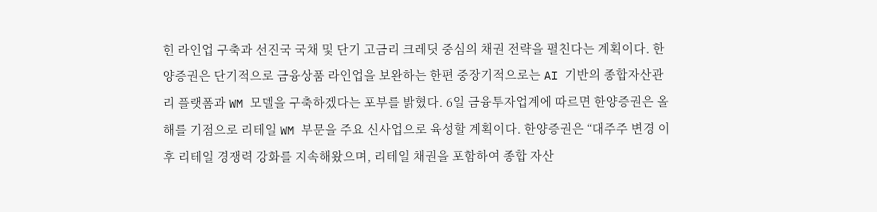힌 라인업 구축과 선진국 국채 및 단기 고금리 크레딧 중심의 채권 전략을 펼친다는 계획이다. 한양증권은 단기적으로 금융상품 라인업을 보완하는 한편 중장기적으로는 AI 기반의 종합자산관리 플랫폼과 WM 모델을 구축하겠다는 포부를 밝혔다. 6일 금융투자업계에 따르면 한양증권은 올해를 기점으로 리테일 WM 부문을 주요 신사업으로 육성할 계획이다. 한양증권은 “대주주 변경 이후 리테일 경쟁력 강화를 지속해왔으며, 리테일 채권을 포함하여 종합 자산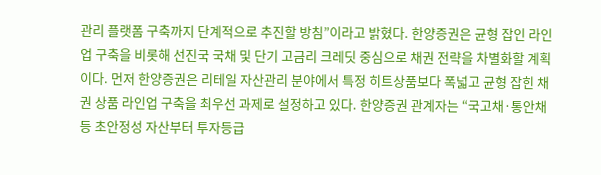관리 플랫폼 구축까지 단계적으로 추진할 방침”이라고 밝혔다. 한양증권은 균형 잡인 라인업 구축을 비롯해 선진국 국채 및 단기 고금리 크레딧 중심으로 채권 전략을 차별화할 계획이다. 먼저 한양증권은 리테일 자산관리 분야에서 특정 히트상품보다 폭넓고 균형 잡힌 채권 상품 라인업 구축을 최우선 과제로 설정하고 있다. 한양증권 관계자는 “국고채·통안채 등 초안정성 자산부터 투자등급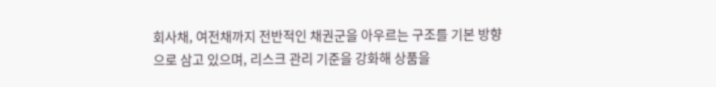회사채, 여전채까지 전반적인 채권군을 아우르는 구조를 기본 방향으로 삼고 있으며, 리스크 관리 기준을 강화해 상품을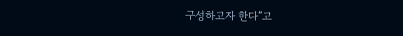구성하고자 한다”고